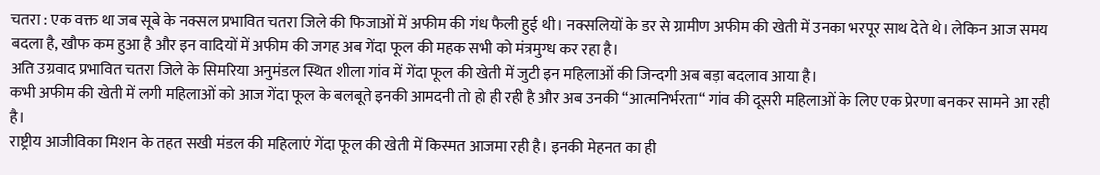चतरा : एक वक्त था जब सूबे के नक्सल प्रभावित चतरा जिले की फिजाओं में अफीम की गंध फैली हुई थी। नक्सलियों के डर से ग्रामीण अफीम की खेती में उनका भरपूर साथ देते थे। लेकिन आज समय बदला है, खौफ कम हुआ है और इन वादियों में अफीम की जगह अब गेंदा फूल की महक सभी को मंत्रमुग्ध कर रहा है।
अति उग्रवाद प्रभावित चतरा जिले के सिमरिया अनुमंडल स्थित शीला गांव में गेंदा फूल की खेती में जुटी इन महिलाओं की जिन्दगी अब बड़ा बदलाव आया है।
कभी अफीम की खेती में लगी महिलाओं को आज गेंदा फूल के बलबूते इनकी आमदनी तो हो ही रही है और अब उनकी “आत्मनिर्भरता“ गांव की दूसरी महिलाओं के लिए एक प्रेरणा बनकर सामने आ रही है।
राष्ट्रीय आजीविका मिशन के तहत सखी मंडल की महिलाएं गेंदा फूल की खेती में किस्मत आजमा रही है। इनकी मेहनत का ही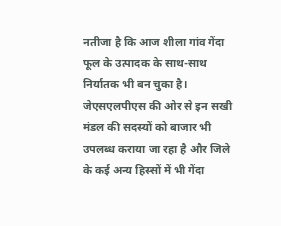नतीजा है कि आज शीला गांव गेंदा फूल के उत्पादक के साथ-साथ निर्यातक भी बन चुका है।
जेएसएलपीएस की ओर से इन सखी मंडल की सदस्यों को बाजार भी उपलब्ध कराया जा रहा है और जिले के कई अन्य हिस्सों में भी गेंदा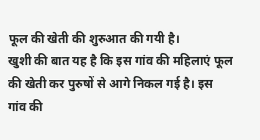फूल की खेती की शुरुआत की गयी है।
खुशी की बात यह है कि इस गांव की महिलाएं फूल की खेती कर पुरुषों से आगे निकल गई है। इस गांव की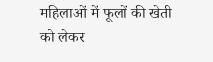महिलाओं में फूलों की खेती को लेकर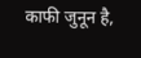काफी जुनून है,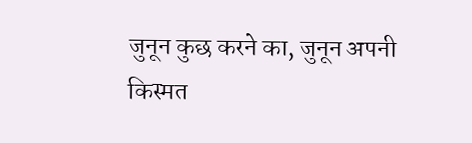जुनून कुछ करने का, जुनून अपनी किस्मत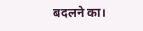बदलने का।